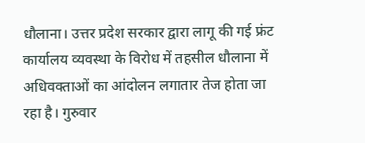धौलाना। उत्तर प्रदेश सरकार द्वारा लागू की गई फ्रंट कार्यालय व्यवस्था के विरोध में तहसील धौलाना में अधिवक्ताओं का आंदोलन लगातार तेज होता जा रहा है। गुरुवार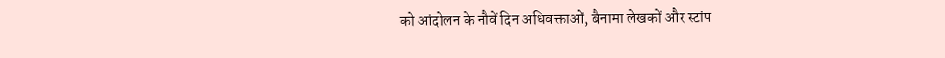को आंदोलन के नौवें दिन अधिवक्ताओं, बैनामा लेखकों और स्टांप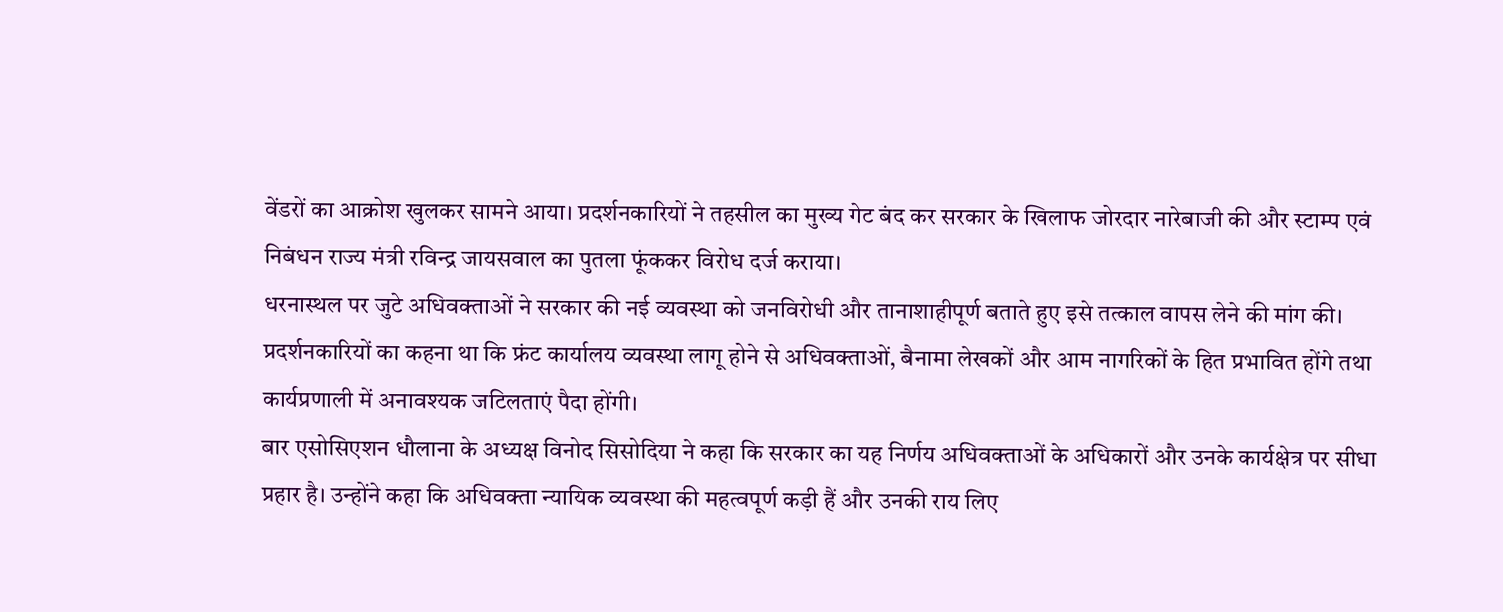वेंडरों का आक्रोश खुलकर सामने आया। प्रदर्शनकारियों ने तहसील का मुख्य गेट बंद कर सरकार के खिलाफ जोरदार नारेबाजी की और स्टाम्प एवं निबंधन राज्य मंत्री रविन्द्र जायसवाल का पुतला फूंककर विरोध दर्ज कराया।
धरनास्थल पर जुटे अधिवक्ताओं ने सरकार की नई व्यवस्था को जनविरोधी और तानाशाहीपूर्ण बताते हुए इसे तत्काल वापस लेने की मांग की।
प्रदर्शनकारियों का कहना था कि फ्रंट कार्यालय व्यवस्था लागू होने से अधिवक्ताओं, बैनामा लेखकों और आम नागरिकों के हित प्रभावित होंगे तथा कार्यप्रणाली में अनावश्यक जटिलताएं पैदा होंगी।
बार एसोसिएशन धौलाना के अध्यक्ष विनोद सिसोदिया ने कहा कि सरकार का यह निर्णय अधिवक्ताओं के अधिकारों और उनके कार्यक्षेत्र पर सीधा प्रहार है। उन्होंने कहा कि अधिवक्ता न्यायिक व्यवस्था की महत्वपूर्ण कड़ी हैं और उनकी राय लिए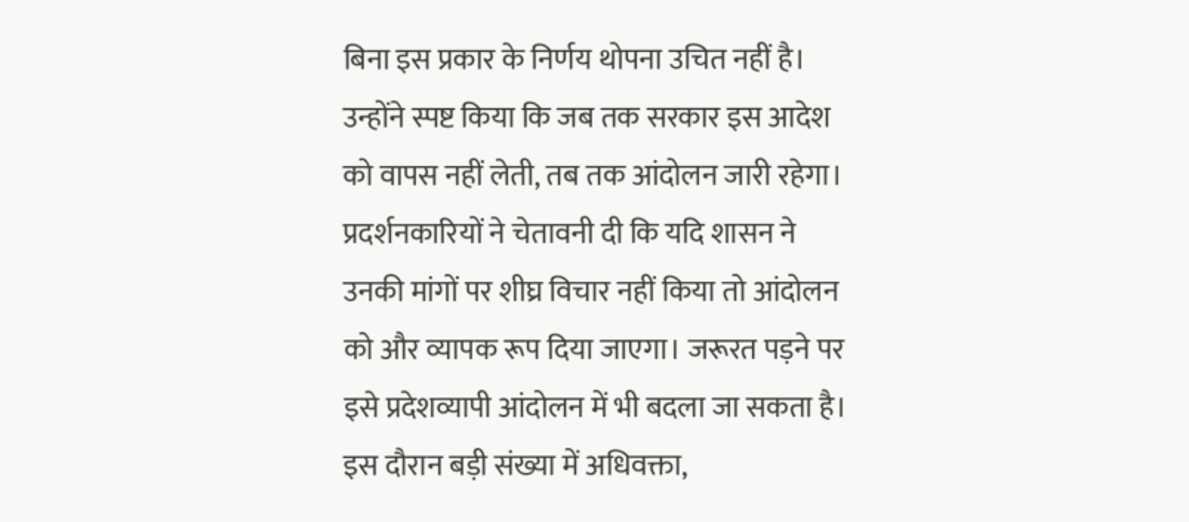बिना इस प्रकार के निर्णय थोपना उचित नहीं है। उन्होंने स्पष्ट किया कि जब तक सरकार इस आदेश को वापस नहीं लेती, तब तक आंदोलन जारी रहेगा।
प्रदर्शनकारियों ने चेतावनी दी कि यदि शासन ने उनकी मांगों पर शीघ्र विचार नहीं किया तो आंदोलन को और व्यापक रूप दिया जाएगा। जरूरत पड़ने पर इसे प्रदेशव्यापी आंदोलन में भी बदला जा सकता है। इस दौरान बड़ी संख्या में अधिवक्ता,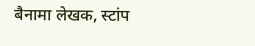बैनामा लेखक, स्टांप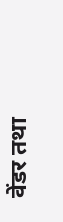वेंडर तथा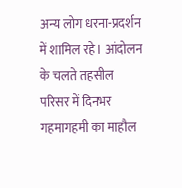अन्य लोग धरना-प्रदर्शन में शामिल रहे। आंदोलन के चलते तहसील परिसर में दिनभर गहमागहमी का माहौल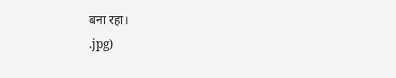बना रहा।
.jpg)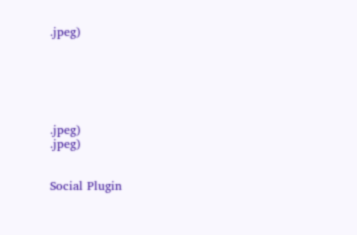.jpeg)






.jpeg)
.jpeg)


Social Plugin